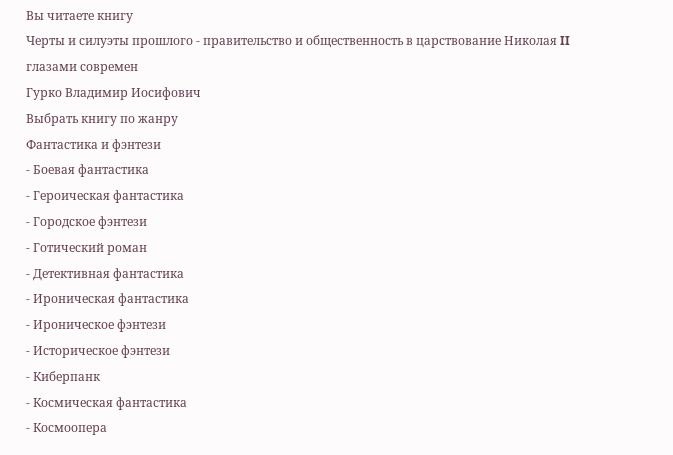Вы читаете книгу
Черты и силуэты прошлого - правительство и общественность в царствование Николая II глазами современ
Гурко Владимир Иосифович
Выбрать книгу по жанру
Фантастика и фэнтези
- Боевая фантастика
- Героическая фантастика
- Городское фэнтези
- Готический роман
- Детективная фантастика
- Ироническая фантастика
- Ироническое фэнтези
- Историческое фэнтези
- Киберпанк
- Космическая фантастика
- Космоопера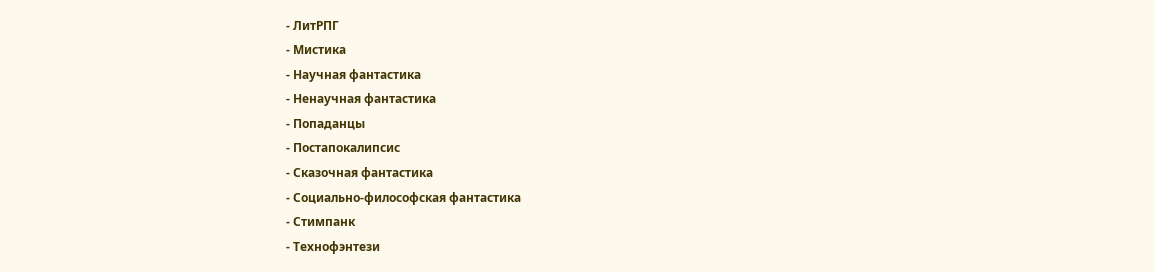- ЛитРПГ
- Мистика
- Научная фантастика
- Ненаучная фантастика
- Попаданцы
- Постапокалипсис
- Сказочная фантастика
- Социально-философская фантастика
- Стимпанк
- Технофэнтези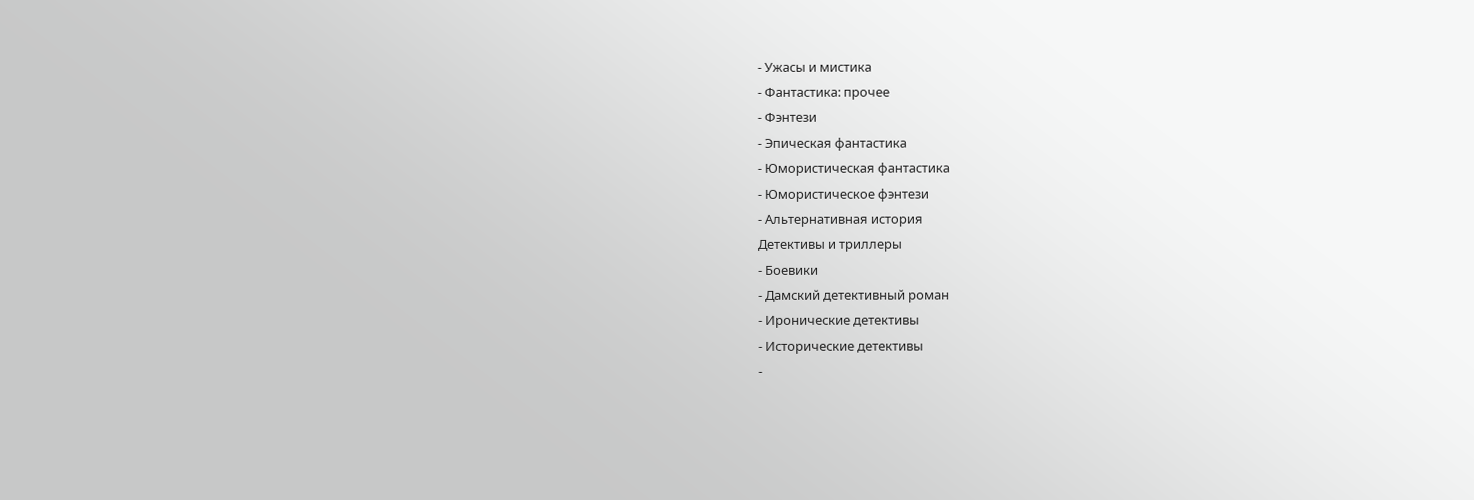- Ужасы и мистика
- Фантастика: прочее
- Фэнтези
- Эпическая фантастика
- Юмористическая фантастика
- Юмористическое фэнтези
- Альтернативная история
Детективы и триллеры
- Боевики
- Дамский детективный роман
- Иронические детективы
- Исторические детективы
-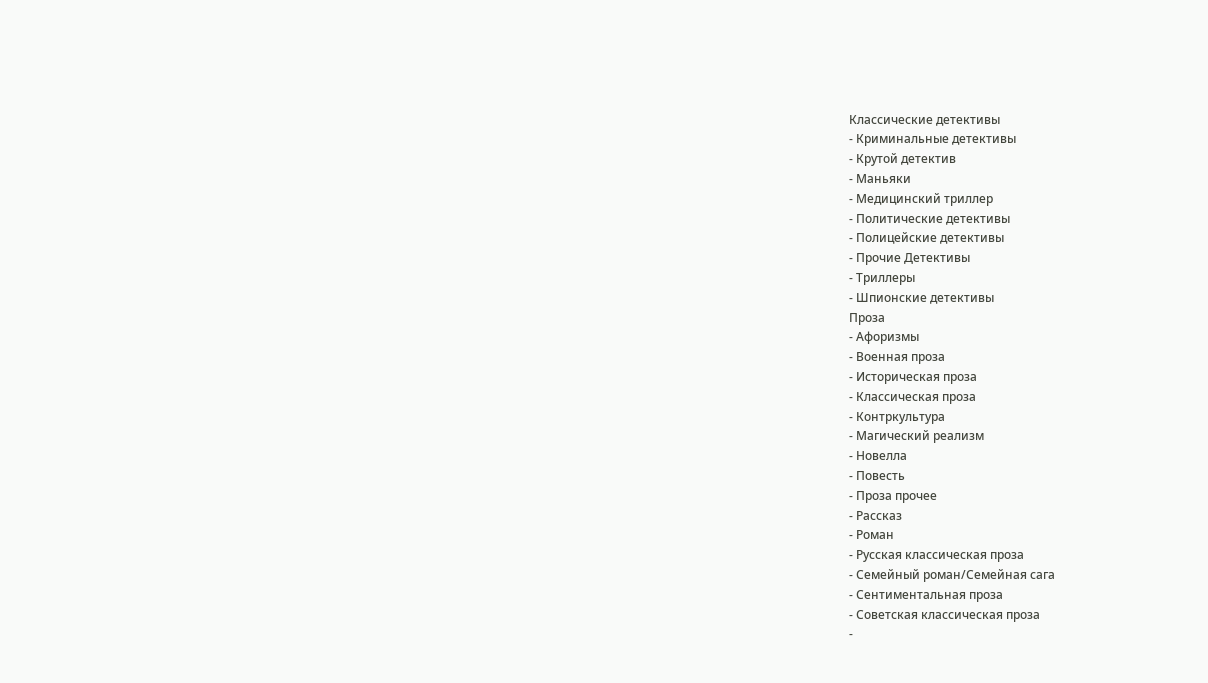Классические детективы
- Криминальные детективы
- Крутой детектив
- Маньяки
- Медицинский триллер
- Политические детективы
- Полицейские детективы
- Прочие Детективы
- Триллеры
- Шпионские детективы
Проза
- Афоризмы
- Военная проза
- Историческая проза
- Классическая проза
- Контркультура
- Магический реализм
- Новелла
- Повесть
- Проза прочее
- Рассказ
- Роман
- Русская классическая проза
- Семейный роман/Семейная сага
- Сентиментальная проза
- Советская классическая проза
-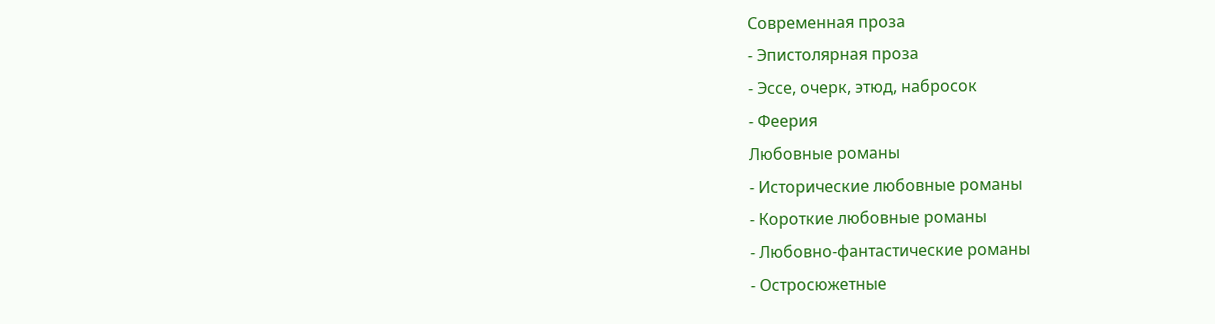Современная проза
- Эпистолярная проза
- Эссе, очерк, этюд, набросок
- Феерия
Любовные романы
- Исторические любовные романы
- Короткие любовные романы
- Любовно-фантастические романы
- Остросюжетные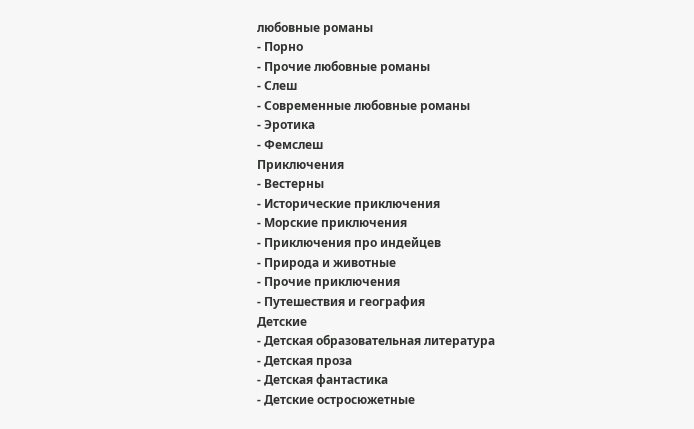любовные романы
- Порно
- Прочие любовные романы
- Слеш
- Современные любовные романы
- Эротика
- Фемслеш
Приключения
- Вестерны
- Исторические приключения
- Морские приключения
- Приключения про индейцев
- Природа и животные
- Прочие приключения
- Путешествия и география
Детские
- Детская образовательная литература
- Детская проза
- Детская фантастика
- Детские остросюжетные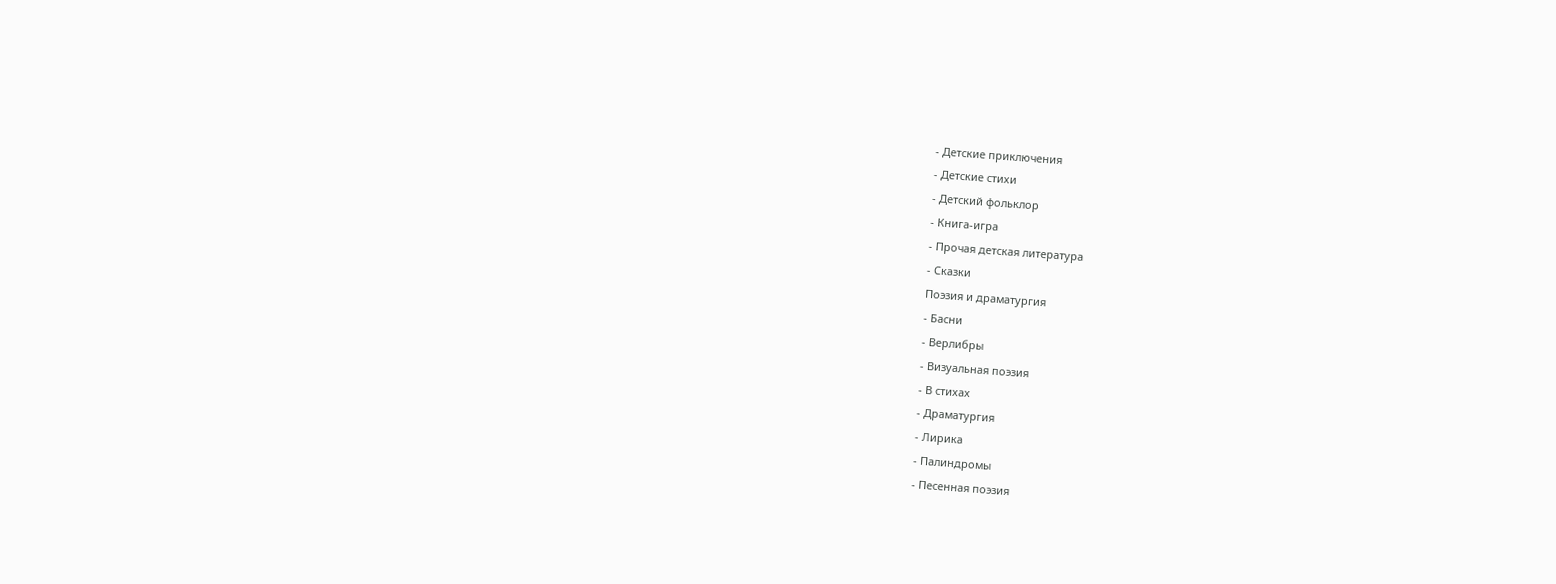- Детские приключения
- Детские стихи
- Детский фольклор
- Книга-игра
- Прочая детская литература
- Сказки
Поэзия и драматургия
- Басни
- Верлибры
- Визуальная поэзия
- В стихах
- Драматургия
- Лирика
- Палиндромы
- Песенная поэзия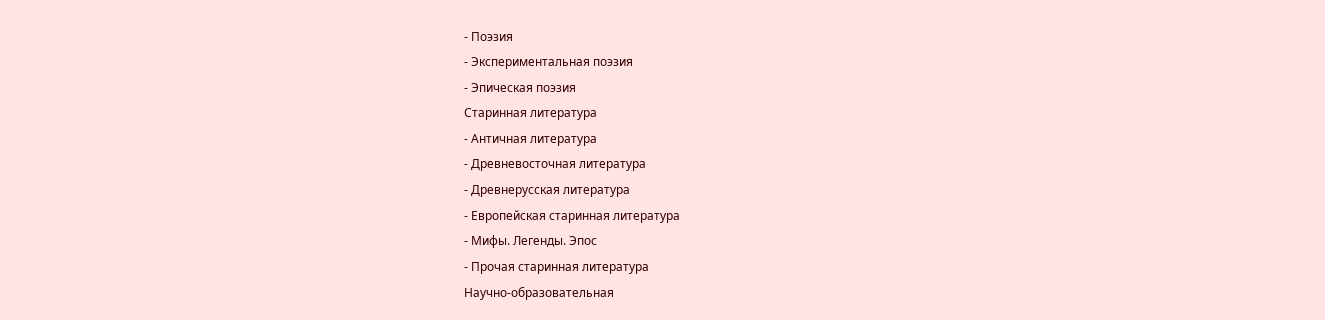- Поэзия
- Экспериментальная поэзия
- Эпическая поэзия
Старинная литература
- Античная литература
- Древневосточная литература
- Древнерусская литература
- Европейская старинная литература
- Мифы. Легенды. Эпос
- Прочая старинная литература
Научно-образовательная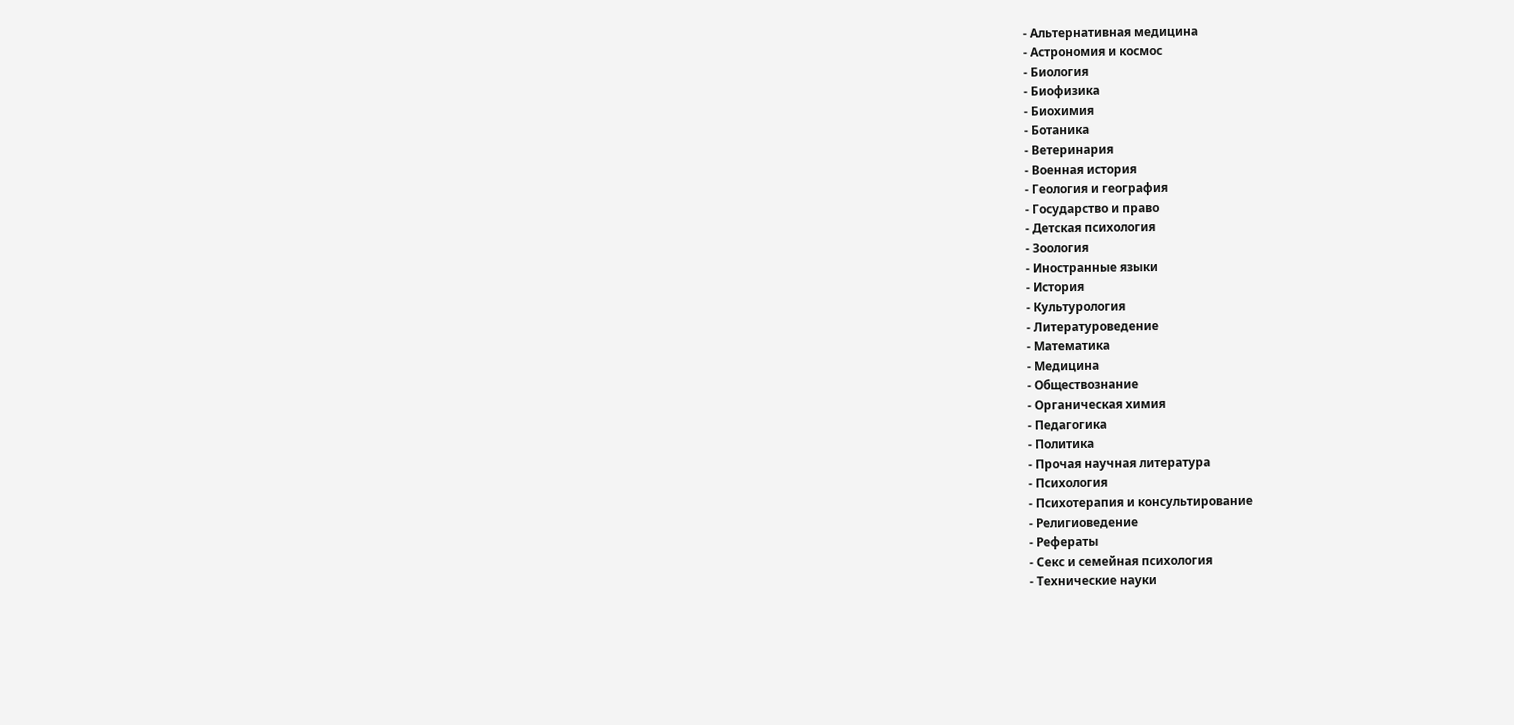- Альтернативная медицина
- Астрономия и космос
- Биология
- Биофизика
- Биохимия
- Ботаника
- Ветеринария
- Военная история
- Геология и география
- Государство и право
- Детская психология
- Зоология
- Иностранные языки
- История
- Культурология
- Литературоведение
- Математика
- Медицина
- Обществознание
- Органическая химия
- Педагогика
- Политика
- Прочая научная литература
- Психология
- Психотерапия и консультирование
- Религиоведение
- Рефераты
- Секс и семейная психология
- Технические науки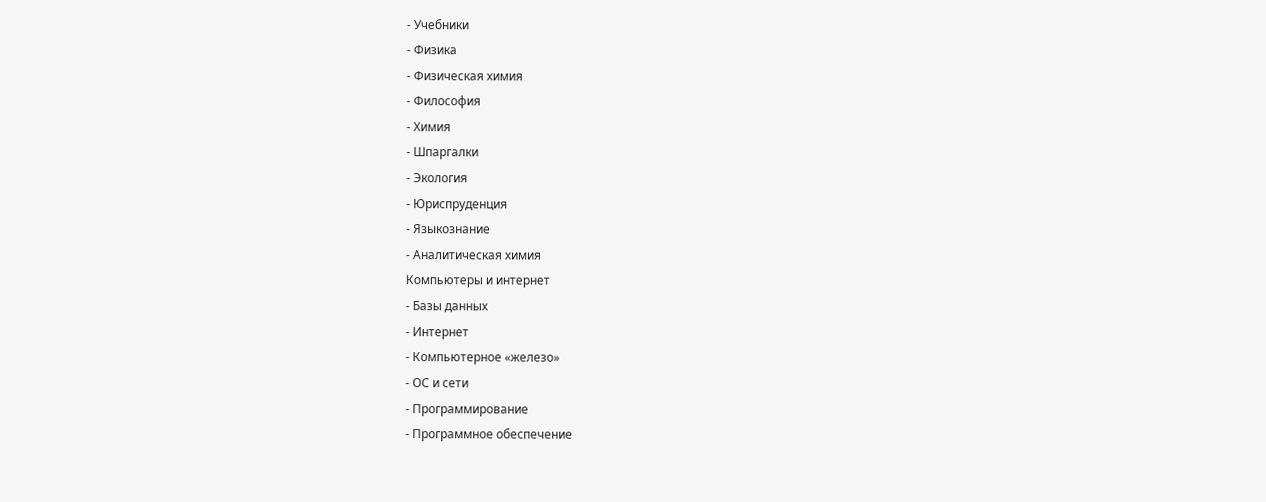- Учебники
- Физика
- Физическая химия
- Философия
- Химия
- Шпаргалки
- Экология
- Юриспруденция
- Языкознание
- Аналитическая химия
Компьютеры и интернет
- Базы данных
- Интернет
- Компьютерное «железо»
- ОС и сети
- Программирование
- Программное обеспечение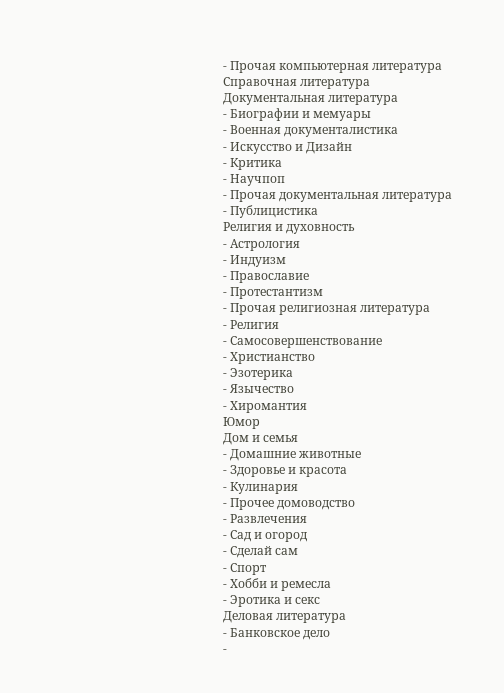- Прочая компьютерная литература
Справочная литература
Документальная литература
- Биографии и мемуары
- Военная документалистика
- Искусство и Дизайн
- Критика
- Научпоп
- Прочая документальная литература
- Публицистика
Религия и духовность
- Астрология
- Индуизм
- Православие
- Протестантизм
- Прочая религиозная литература
- Религия
- Самосовершенствование
- Христианство
- Эзотерика
- Язычество
- Хиромантия
Юмор
Дом и семья
- Домашние животные
- Здоровье и красота
- Кулинария
- Прочее домоводство
- Развлечения
- Сад и огород
- Сделай сам
- Спорт
- Хобби и ремесла
- Эротика и секс
Деловая литература
- Банковское дело
-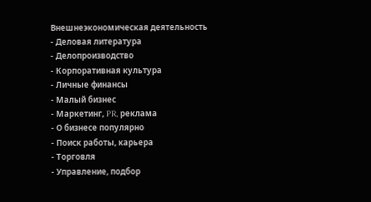Внешнеэкономическая деятельность
- Деловая литература
- Делопроизводство
- Корпоративная культура
- Личные финансы
- Малый бизнес
- Маркетинг, PR, реклама
- О бизнесе популярно
- Поиск работы, карьера
- Торговля
- Управление, подбор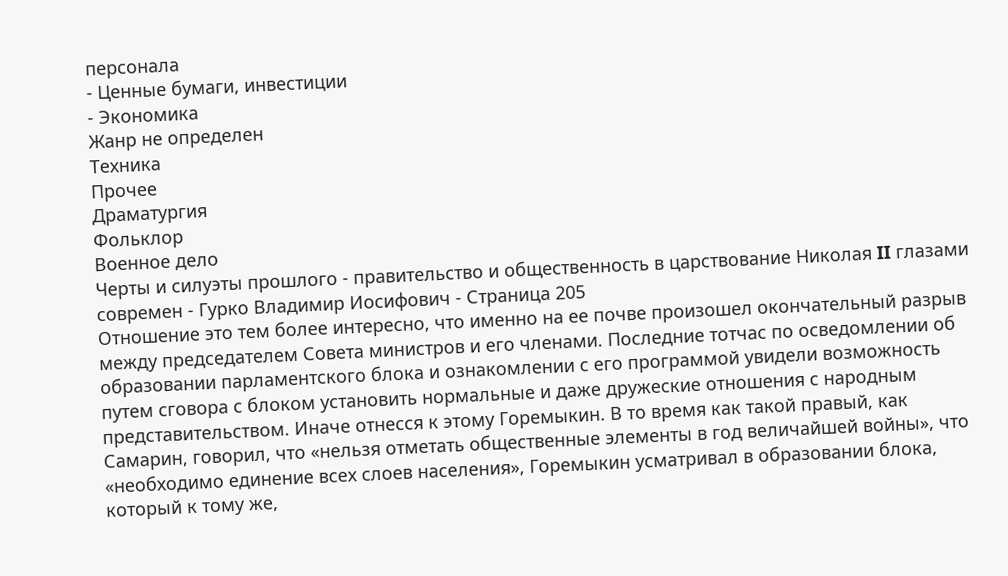персонала
- Ценные бумаги, инвестиции
- Экономика
Жанр не определен
Техника
Прочее
Драматургия
Фольклор
Военное дело
Черты и силуэты прошлого - правительство и общественность в царствование Николая II глазами современ - Гурко Владимир Иосифович - Страница 205
Отношение это тем более интересно, что именно на ее почве произошел окончательный разрыв между председателем Совета министров и его членами. Последние тотчас по осведомлении об образовании парламентского блока и ознакомлении с его программой увидели возможность путем сговора с блоком установить нормальные и даже дружеские отношения с народным представительством. Иначе отнесся к этому Горемыкин. В то время как такой правый, как Самарин, говорил, что «нельзя отметать общественные элементы в год величайшей войны», что «необходимо единение всех слоев населения», Горемыкин усматривал в образовании блока, который к тому же,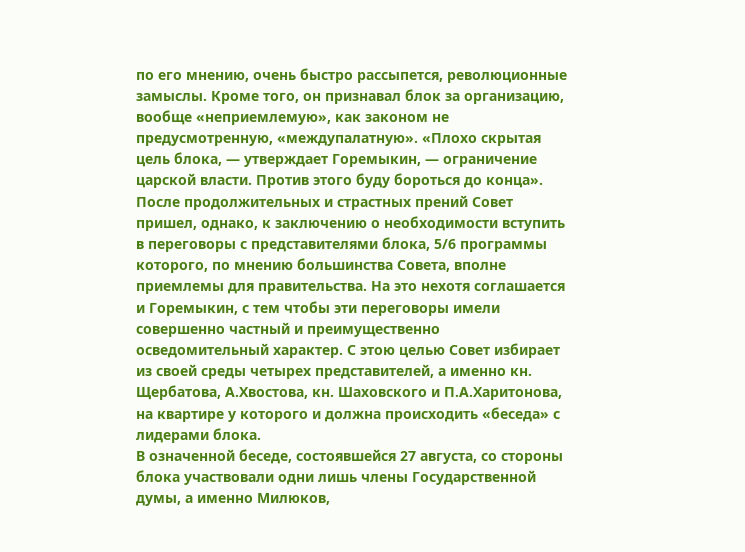по его мнению, очень быстро рассыпется, революционные замыслы. Кроме того, он признавал блок за организацию, вообще «неприемлемую», как законом не предусмотренную, «междупалатную». «Плохо скрытая цель блока, — утверждает Горемыкин, — ограничение царской власти. Против этого буду бороться до конца».
После продолжительных и страстных прений Совет пришел, однако, к заключению о необходимости вступить в переговоры с представителями блока, 5/6 программы которого, по мнению большинства Совета, вполне приемлемы для правительства. На это нехотя соглашается и Горемыкин, с тем чтобы эти переговоры имели совершенно частный и преимущественно осведомительный характер. С этою целью Совет избирает из своей среды четырех представителей, а именно кн. Щербатова, А.Хвостова, кн. Шаховского и П.А.Харитонова, на квартире у которого и должна происходить «беседа» с лидерами блока.
В означенной беседе, состоявшейся 27 августа, со стороны блока участвовали одни лишь члены Государственной думы, а именно Милюков,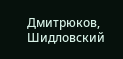Дмитрюков, Шидловский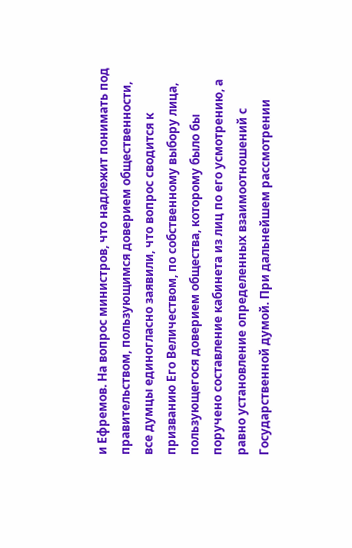и Ефремов. На вопрос министров, что надлежит понимать под правительством, пользующимся доверием общественности, все думцы единогласно заявили, что вопрос сводится к призванию Его Величеством, по собственному выбору лица, пользующегося доверием общества, которому было бы поручено составление кабинета из лиц по его усмотрению, а равно установление определенных взаимоотношений с Государственной думой. При дальнейшем рассмотрении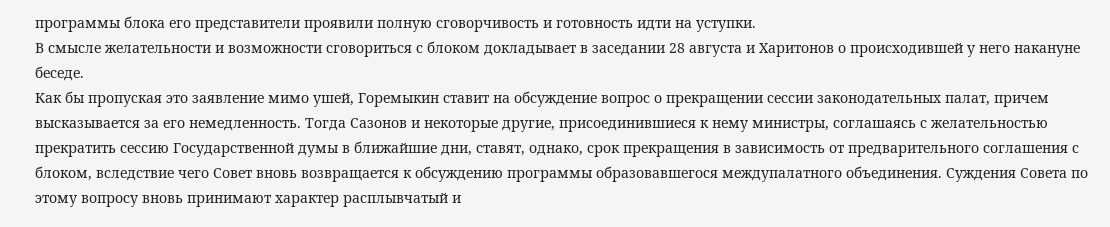программы блока его представители проявили полную сговорчивость и готовность идти на уступки.
В смысле желательности и возможности сговориться с блоком докладывает в заседании 28 августа и Харитонов о происходившей у него накануне беседе.
Как бы пропуская это заявление мимо ушей, Горемыкин ставит на обсуждение вопрос о прекращении сессии законодательных палат, причем высказывается за его немедленность. Тогда Сазонов и некоторые другие, присоединившиеся к нему министры, соглашаясь с желательностью прекратить сессию Государственной думы в ближайшие дни, ставят, однако, срок прекращения в зависимость от предварительного соглашения с блоком, вследствие чего Совет вновь возвращается к обсуждению программы образовавшегося междупалатного объединения. Суждения Совета по этому вопросу вновь принимают характер расплывчатый и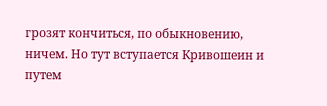грозят кончиться, по обыкновению, ничем. Но тут вступается Кривошеин и путем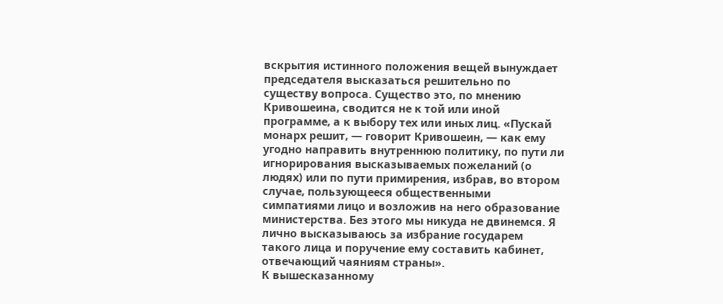вскрытия истинного положения вещей вынуждает председателя высказаться решительно по существу вопроса. Существо это, по мнению Кривошеина, сводится не к той или иной программе, а к выбору тех или иных лиц. «Пускай монарх решит, — говорит Кривошеин, — как ему угодно направить внутреннюю политику, по пути ли игнорирования высказываемых пожеланий (о людях) или по пути примирения, избрав, во втором случае, пользующееся общественными симпатиями лицо и возложив на него образование министерства. Без этого мы никуда не двинемся. Я лично высказываюсь за избрание государем такого лица и поручение ему составить кабинет, отвечающий чаяниям страны».
К вышесказанному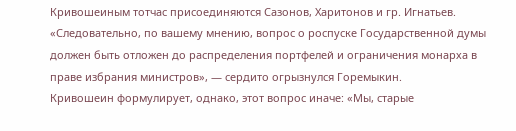Кривошеиным тотчас присоединяются Сазонов, Харитонов и гр. Игнатьев.
«Следовательно, по вашему мнению, вопрос о роспуске Государственной думы должен быть отложен до распределения портфелей и ограничения монарха в праве избрания министров», — сердито огрызнулся Горемыкин.
Кривошеин формулирует, однако, этот вопрос иначе: «Мы, старые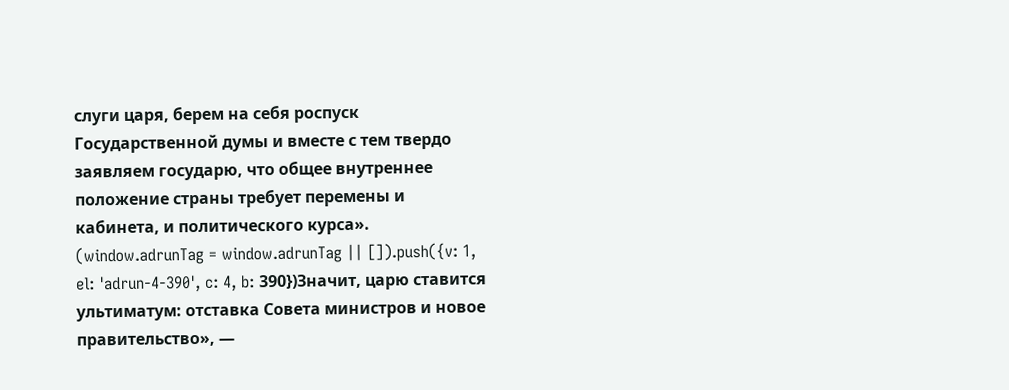слуги царя, берем на себя роспуск Государственной думы и вместе с тем твердо заявляем государю, что общее внутреннее положение страны требует перемены и кабинета, и политического курса».
(window.adrunTag = window.adrunTag || []).push({v: 1, el: 'adrun-4-390', c: 4, b: 390})Значит, царю ставится ультиматум: отставка Совета министров и новое правительство», —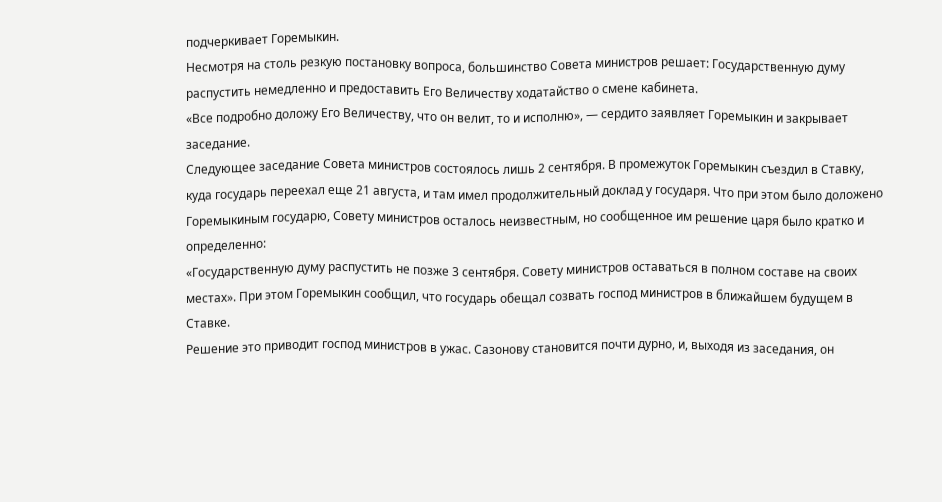подчеркивает Горемыкин.
Несмотря на столь резкую постановку вопроса, большинство Совета министров решает: Государственную думу распустить немедленно и предоставить Его Величеству ходатайство о смене кабинета.
«Все подробно доложу Его Величеству, что он велит, то и исполню», — сердито заявляет Горемыкин и закрывает заседание.
Следующее заседание Совета министров состоялось лишь 2 сентября. В промежуток Горемыкин съездил в Ставку, куда государь переехал еще 21 августа, и там имел продолжительный доклад у государя. Что при этом было доложено Горемыкиным государю, Совету министров осталось неизвестным, но сообщенное им решение царя было кратко и определенно:
«Государственную думу распустить не позже 3 сентября. Совету министров оставаться в полном составе на своих местах». При этом Горемыкин сообщил, что государь обещал созвать господ министров в ближайшем будущем в Ставке.
Решение это приводит господ министров в ужас. Сазонову становится почти дурно, и, выходя из заседания, он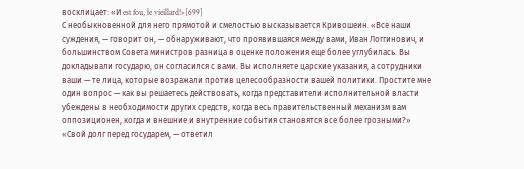восклицает: «И est fou, le vieillard!»[699]
С необыкновенной для него прямотой и смелостью высказывается Кривошеин. «Все наши суждения, — говорит он, — обнаруживают, что проявившаяся между вами, Иван Логгинович, и большинством Совета министров разница в оценке положения еще более углубилась. Вы докладывали государю, он согласился с вами. Вы исполняете царские указания, а сотрудники ваши — те лица, которые возражали против целесообразности вашей политики. Простите мне один вопрос — как вы решаетесь действовать, когда представители исполнительной власти убеждены в необходимости других средств, когда весь правительственный механизм вам оппозиционен, когда и внешние и внутренние события становятся все более грозными?»
«Свой долг перед государем, — ответил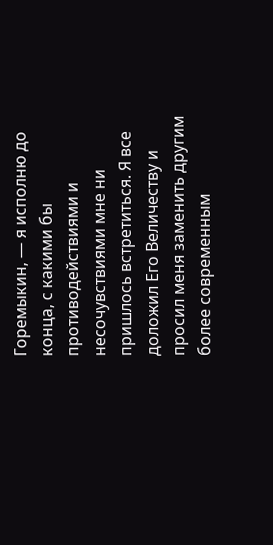Горемыкин, — я исполню до конца, с какими бы противодействиями и несочувствиями мне ни пришлось встретиться. Я все доложил Его Величеству и просил меня заменить другим более современным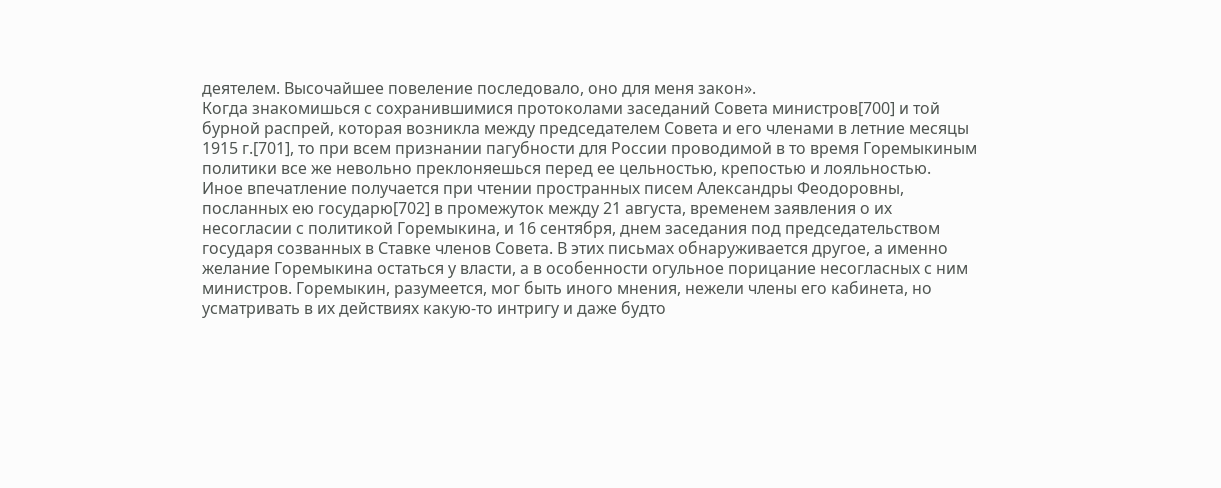деятелем. Высочайшее повеление последовало, оно для меня закон».
Когда знакомишься с сохранившимися протоколами заседаний Совета министров[700] и той бурной распрей, которая возникла между председателем Совета и его членами в летние месяцы 1915 г.[701], то при всем признании пагубности для России проводимой в то время Горемыкиным политики все же невольно преклоняешься перед ее цельностью, крепостью и лояльностью.
Иное впечатление получается при чтении пространных писем Александры Феодоровны, посланных ею государю[702] в промежуток между 21 августа, временем заявления о их несогласии с политикой Горемыкина, и 16 сентября, днем заседания под председательством государя созванных в Ставке членов Совета. В этих письмах обнаруживается другое, а именно желание Горемыкина остаться у власти, а в особенности огульное порицание несогласных с ним министров. Горемыкин, разумеется, мог быть иного мнения, нежели члены его кабинета, но усматривать в их действиях какую-то интригу и даже будто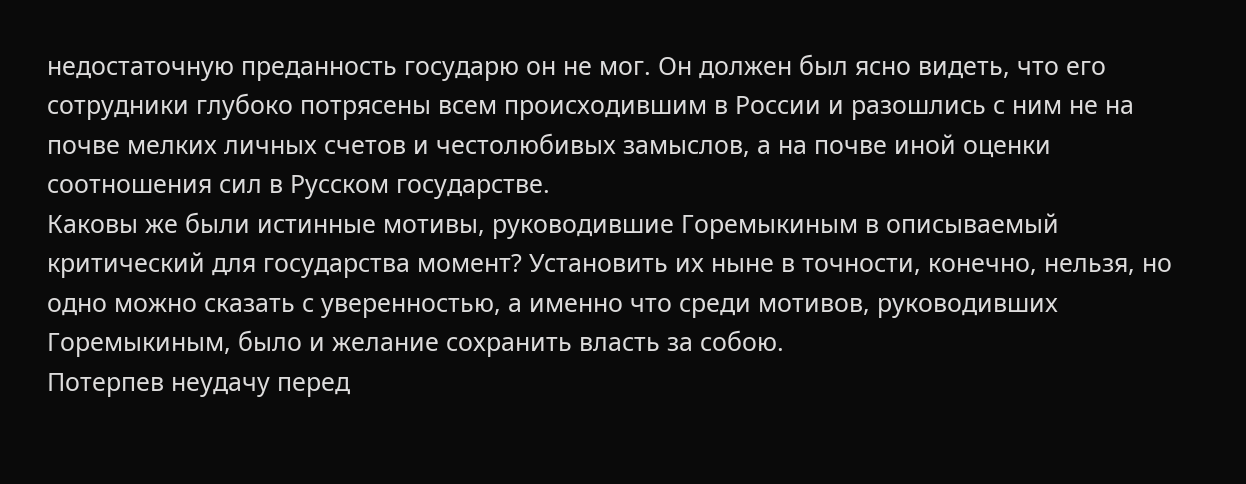недостаточную преданность государю он не мог. Он должен был ясно видеть, что его сотрудники глубоко потрясены всем происходившим в России и разошлись с ним не на почве мелких личных счетов и честолюбивых замыслов, а на почве иной оценки соотношения сил в Русском государстве.
Каковы же были истинные мотивы, руководившие Горемыкиным в описываемый критический для государства момент? Установить их ныне в точности, конечно, нельзя, но одно можно сказать с уверенностью, а именно что среди мотивов, руководивших Горемыкиным, было и желание сохранить власть за собою.
Потерпев неудачу перед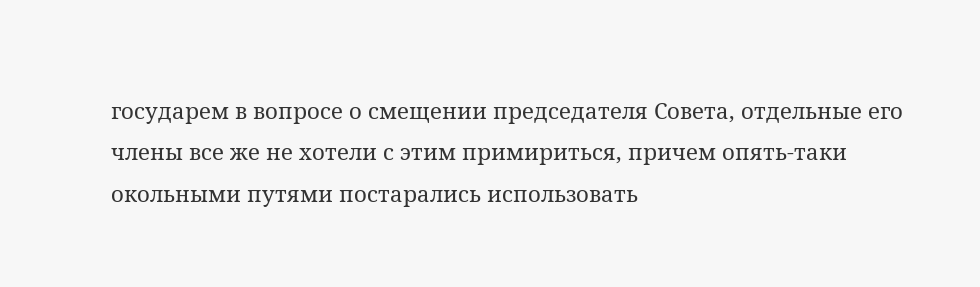государем в вопросе о смещении председателя Совета, отдельные его члены все же не хотели с этим примириться, причем опять-таки окольными путями постарались использовать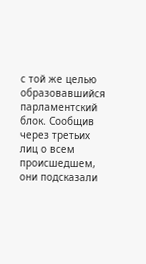с той же целью образовавшийся парламентский блок. Сообщив через третьих лиц о всем происшедшем, они подсказали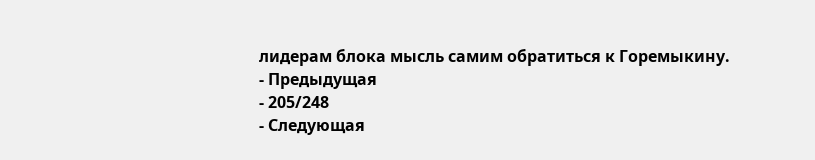лидерам блока мысль самим обратиться к Горемыкину.
- Предыдущая
- 205/248
- Следующая